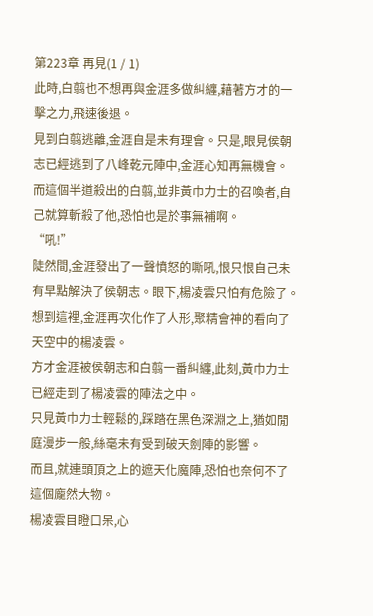第223章 再見(1 / 1)
此時,白翦也不想再與金涯多做糾纏,藉著方才的一擊之力,飛速後退。
見到白翦逃離,金涯自是未有理會。只是,眼見侯朝志已經逃到了八峰乾元陣中,金涯心知再無機會。
而這個半道殺出的白翦,並非黃巾力士的召喚者,自己就算斬殺了他,恐怕也是於事無補啊。
“吼!”
陡然間,金涯發出了一聲憤怒的嘶吼,恨只恨自己未有早點解決了侯朝志。眼下,楊凌雲只怕有危險了。
想到這裡,金涯再次化作了人形,聚精會神的看向了天空中的楊凌雲。
方才金涯被侯朝志和白翦一番糾纏,此刻,黃巾力士已經走到了楊凌雲的陣法之中。
只見黃巾力士輕鬆的,踩踏在黑色深淵之上,猶如閒庭漫步一般,絲毫未有受到破天劍陣的影響。
而且,就連頭頂之上的遮天化魔陣,恐怕也奈何不了這個龐然大物。
楊凌雲目瞪口呆,心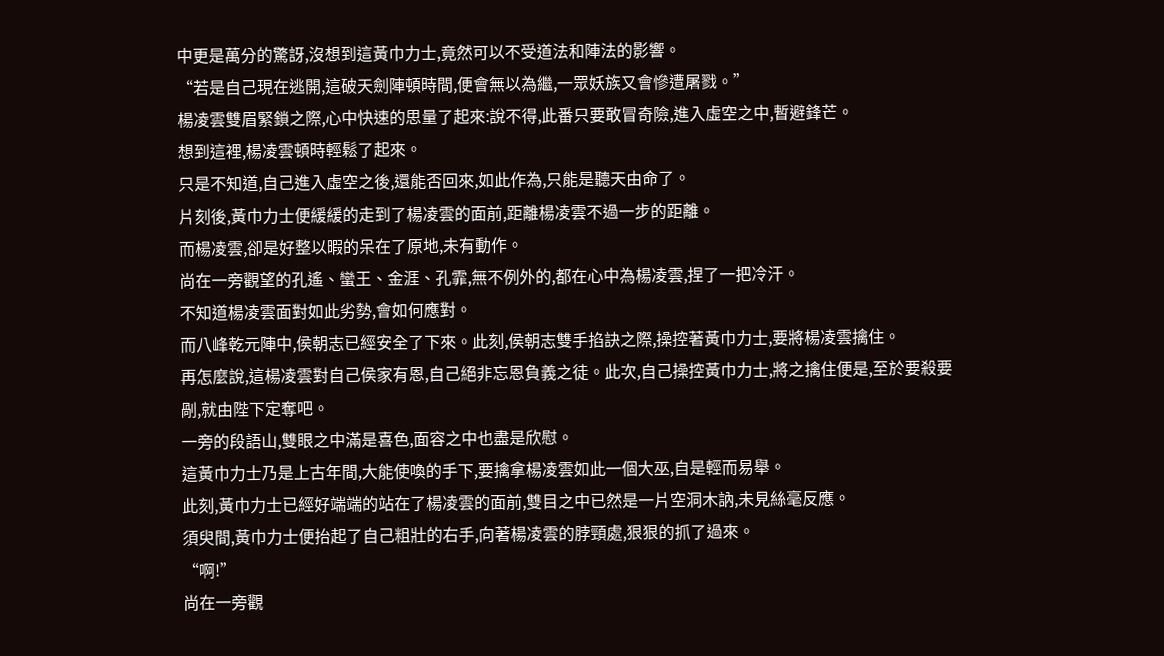中更是萬分的驚訝,沒想到這黃巾力士,竟然可以不受道法和陣法的影響。
“若是自己現在逃開,這破天劍陣頓時間,便會無以為繼,一眾妖族又會慘遭屠戮。”
楊凌雲雙眉緊鎖之際,心中快速的思量了起來:說不得,此番只要敢冒奇險,進入虛空之中,暫避鋒芒。
想到這裡,楊凌雲頓時輕鬆了起來。
只是不知道,自己進入虛空之後,還能否回來,如此作為,只能是聽天由命了。
片刻後,黃巾力士便緩緩的走到了楊凌雲的面前,距離楊凌雲不過一步的距離。
而楊凌雲,卻是好整以暇的呆在了原地,未有動作。
尚在一旁觀望的孔遙、蠻王、金涯、孔霏,無不例外的,都在心中為楊凌雲,捏了一把冷汗。
不知道楊凌雲面對如此劣勢,會如何應對。
而八峰乾元陣中,侯朝志已經安全了下來。此刻,侯朝志雙手掐訣之際,操控著黃巾力士,要將楊凌雲擒住。
再怎麼說,這楊凌雲對自己侯家有恩,自己絕非忘恩負義之徒。此次,自己操控黃巾力士,將之擒住便是,至於要殺要剮,就由陛下定奪吧。
一旁的段語山,雙眼之中滿是喜色,面容之中也盡是欣慰。
這黃巾力士乃是上古年間,大能使喚的手下,要擒拿楊凌雲如此一個大巫,自是輕而易舉。
此刻,黃巾力士已經好端端的站在了楊凌雲的面前,雙目之中已然是一片空洞木訥,未見絲毫反應。
須臾間,黃巾力士便抬起了自己粗壯的右手,向著楊凌雲的脖頸處,狠狠的抓了過來。
“啊!”
尚在一旁觀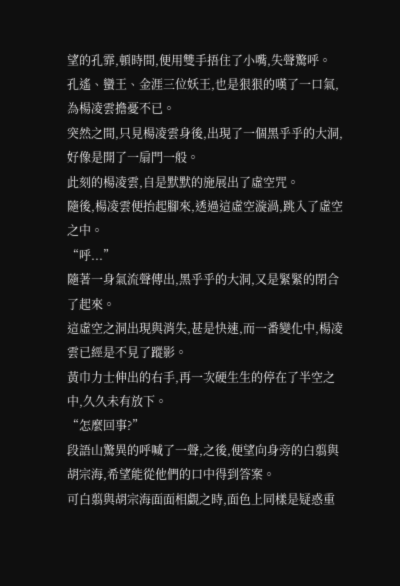望的孔霏,頓時間,便用雙手捂住了小嘴,失聲驚呼。
孔遙、蠻王、金涯三位妖王,也是狠狠的嘆了一口氣,為楊凌雲擔憂不已。
突然之間,只見楊凌雲身後,出現了一個黑乎乎的大洞,好像是開了一扇門一般。
此刻的楊凌雲,自是默默的施展出了虛空咒。
隨後,楊凌雲便抬起腳來,透過這虛空漩渦,跳入了虛空之中。
“呼...”
隨著一身氣流聲傳出,黑乎乎的大洞,又是緊緊的閉合了起來。
這虛空之洞出現與消失,甚是快速,而一番變化中,楊凌雲已經是不見了蹤影。
黃巾力士伸出的右手,再一次硬生生的停在了半空之中,久久未有放下。
“怎麼回事?”
段語山驚異的呼喊了一聲,之後,便望向身旁的白翦與胡宗海,希望能從他們的口中得到答案。
可白翦與胡宗海面面相覷之時,面色上同樣是疑惑重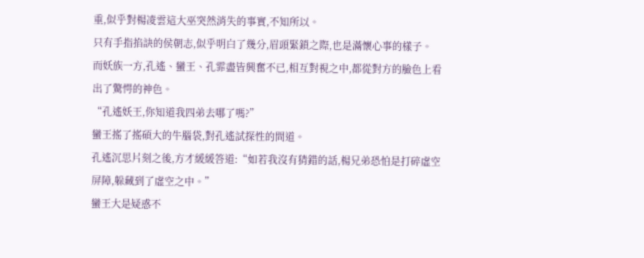重,似乎對楊凌雲這大巫突然消失的事實,不知所以。
只有手指掐訣的侯朝志,似乎明白了幾分,眉頭緊鎖之際,也是滿懷心事的樣子。
而妖族一方,孔遙、蠻王、孔霏盡皆興奮不已,相互對視之中,都從對方的臉色上看出了驚愕的神色。
“孔遙妖王,你知道我四弟去哪了嗎?”
蠻王搖了搖碩大的牛腦袋,對孔遙試探性的問道。
孔遙沉思片刻之後,方才緩緩答道:“如若我沒有猜錯的話,楊兄弟恐怕是打碎虛空屏障,躲藏到了虛空之中。”
蠻王大是疑惑不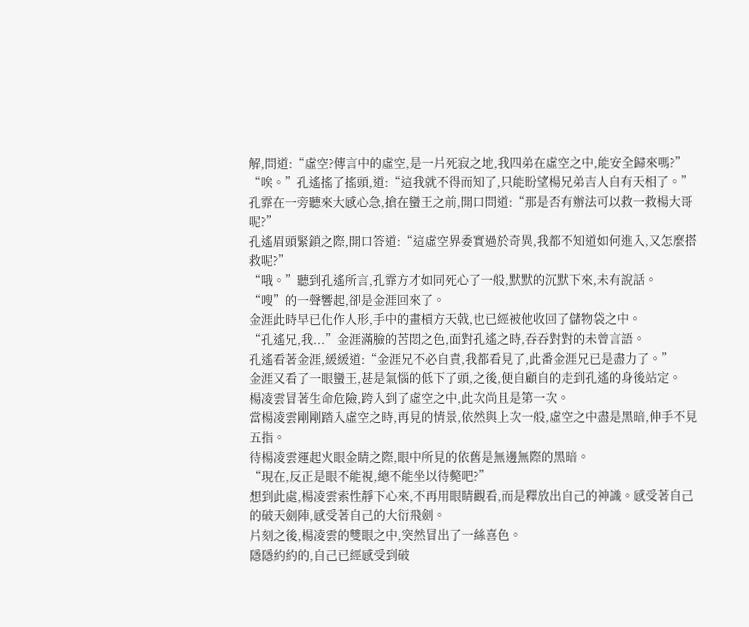解,問道:“虛空?傳言中的虛空,是一片死寂之地,我四弟在虛空之中,能安全歸來嗎?”
“唉。”孔遙搖了搖頭,道:“這我就不得而知了,只能盼望楊兄弟吉人自有天相了。”
孔霏在一旁聽來大感心急,搶在蠻王之前,開口問道:“那是否有辦法可以救一救楊大哥呢?”
孔遙眉頭緊鎖之際,開口答道:“這虛空界委實過於奇異,我都不知道如何進入,又怎麼搭救呢?”
“哦。”聽到孔遙所言,孔霏方才如同死心了一般,默默的沉默下來,未有說話。
“嗖”的一聲響起,卻是金涯回來了。
金涯此時早已化作人形,手中的畫槓方天戟,也已經被他收回了儲物袋之中。
“孔遙兄,我...”金涯滿臉的苦悶之色,面對孔遙之時,吞吞對對的未曾言語。
孔遙看著金涯,緩緩道:“金涯兄不必自責,我都看見了,此番金涯兄已是盡力了。”
金涯又看了一眼蠻王,甚是氣惱的低下了頭,之後,便自顧自的走到孔遙的身後站定。
楊凌雲冒著生命危險,跨入到了虛空之中,此次尚且是第一次。
當楊凌雲剛剛踏入虛空之時,再見的情景,依然與上次一般,虛空之中盡是黑暗,伸手不見五指。
待楊凌雲運起火眼金睛之際,眼中所見的依舊是無邊無際的黑暗。
“現在,反正是眼不能視,總不能坐以待斃吧?”
想到此處,楊凌雲索性靜下心來,不再用眼睛觀看,而是釋放出自己的神識。感受著自己的破天劍陣,感受著自己的大衍飛劍。
片刻之後,楊凌雲的雙眼之中,突然冒出了一絲喜色。
隱隱約約的,自己已經感受到破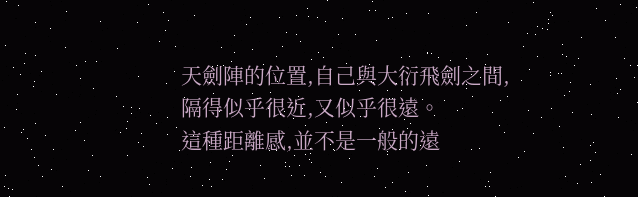天劍陣的位置,自己與大衍飛劍之間,隔得似乎很近,又似乎很遠。
這種距離感,並不是一般的遠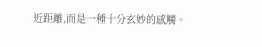近距離,而是一種十分玄妙的感觸。